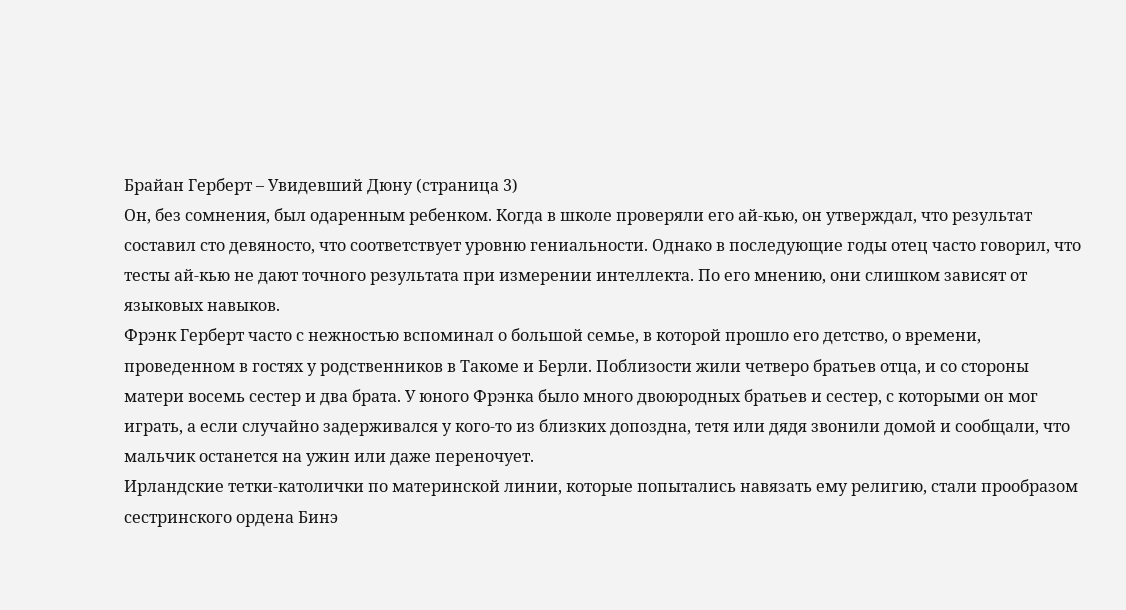Брайан Герберт – Увидевший Дюну (страница 3)
Он, без сомнения, был одаренным ребенком. Когда в школе проверяли его ай-кью, он утверждал, что результат составил сто девяносто, что соответствует уровню гениальности. Однако в последующие годы отец часто говорил, что тесты ай-кью не дают точного результата при измерении интеллекта. По его мнению, они слишком зависят от языковых навыков.
Фрэнк Герберт часто с нежностью вспоминал о большой семье, в которой прошло его детство, о времени, проведенном в гостях у родственников в Такоме и Берли. Поблизости жили четверо братьев отца, и со стороны матери восемь сестер и два брата. У юного Фрэнка было много двоюродных братьев и сестер, с которыми он мог играть, а если случайно задерживался у кого-то из близких допоздна, тетя или дядя звонили домой и сообщали, что мальчик останется на ужин или даже переночует.
Ирландские тетки-католички по материнской линии, которые попытались навязать ему религию, стали прообразом сестринского ордена Бинэ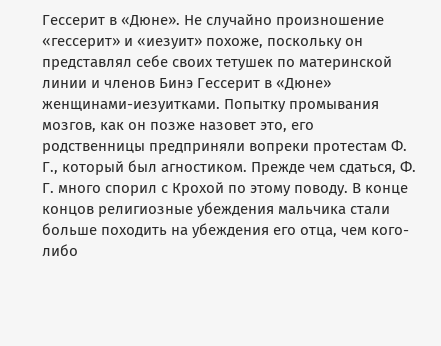Гессерит в «Дюне». Не случайно произношение «гессерит» и «иезуит» похоже, поскольку он представлял себе своих тетушек по материнской линии и членов Бинэ Гессерит в «Дюне» женщинами-иезуитками. Попытку промывания мозгов, как он позже назовет это, его родственницы предприняли вопреки протестам Ф. Г., который был агностиком. Прежде чем сдаться, Ф. Г. много спорил с Крохой по этому поводу. В конце концов религиозные убеждения мальчика стали больше походить на убеждения его отца, чем кого-либо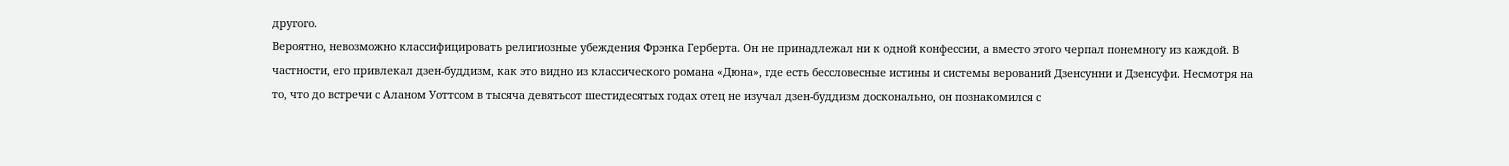другого.
Вероятно, невозможно классифицировать религиозные убеждения Фрэнка Герберта. Он не принадлежал ни к одной конфессии, а вместо этого черпал понемногу из каждой. В частности, его привлекал дзен-буддизм, как это видно из классического романа «Дюна», где есть бессловесные истины и системы верований Дзенсунни и Дзенсуфи. Несмотря на то, что до встречи с Аланом Уоттсом в тысяча девятьсот шестидесятых годах отец не изучал дзен-буддизм досконально, он познакомился с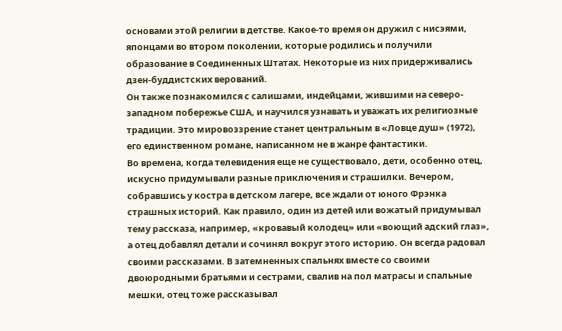основами этой религии в детстве. Какое-то время он дружил с нисэями, японцами во втором поколении, которые родились и получили образование в Соединенных Штатах. Некоторые из них придерживались дзен-буддистских верований.
Он также познакомился с салишами, индейцами, жившими на северо-западном побережье США, и научился узнавать и уважать их религиозные традиции. Это мировоззрение станет центральным в «Ловце душ» (1972), его единственном романе, написанном не в жанре фантастики.
Во времена, когда телевидения еще не существовало, дети, особенно отец, искусно придумывали разные приключения и страшилки. Вечером, собравшись у костра в детском лагере, все ждали от юного Фрэнка страшных историй. Как правило, один из детей или вожатый придумывал тему рассказа, например, «кровавый колодец» или «воющий адский глаз», а отец добавлял детали и сочинял вокруг этого историю. Он всегда радовал своими рассказами. В затемненных спальнях вместе со своими двоюродными братьями и сестрами, свалив на пол матрасы и спальные мешки, отец тоже рассказывал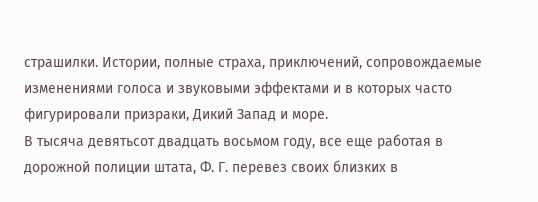страшилки. Истории, полные страха, приключений, сопровождаемые изменениями голоса и звуковыми эффектами и в которых часто фигурировали призраки, Дикий Запад и море.
В тысяча девятьсот двадцать восьмом году, все еще работая в дорожной полиции штата, Ф. Г. перевез своих близких в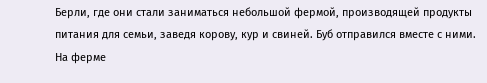Берли, где они стали заниматься небольшой фермой, производящей продукты питания для семьи, заведя корову, кур и свиней. Буб отправился вместе с ними. На ферме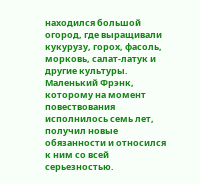находился большой огород, где выращивали кукурузу, горох, фасоль, морковь, салат-латук и другие культуры. Маленький Фрэнк, которому на момент повествования исполнилось семь лет, получил новые обязанности и относился к ним со всей серьезностью.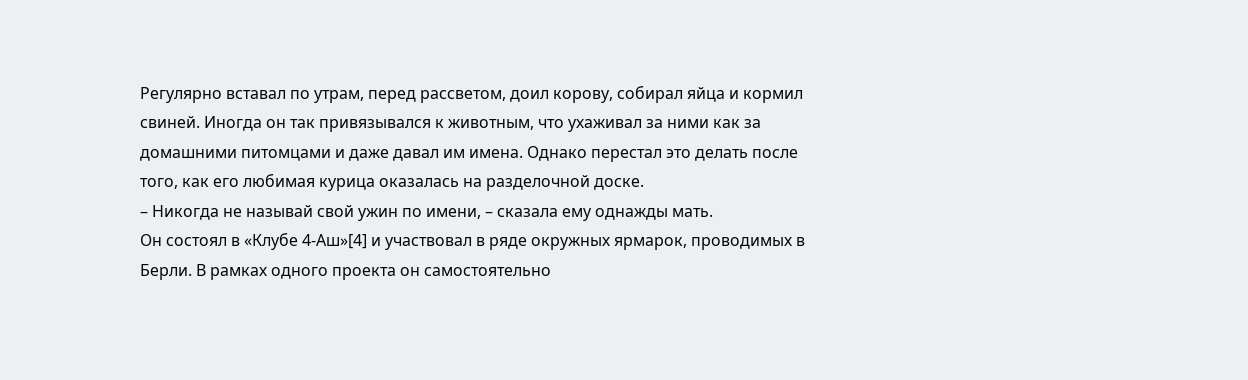Регулярно вставал по утрам, перед рассветом, доил корову, собирал яйца и кормил свиней. Иногда он так привязывался к животным, что ухаживал за ними как за домашними питомцами и даже давал им имена. Однако перестал это делать после того, как его любимая курица оказалась на разделочной доске.
– Никогда не называй свой ужин по имени, – сказала ему однажды мать.
Он состоял в «Клубе 4-Аш»[4] и участвовал в ряде окружных ярмарок, проводимых в Берли. В рамках одного проекта он самостоятельно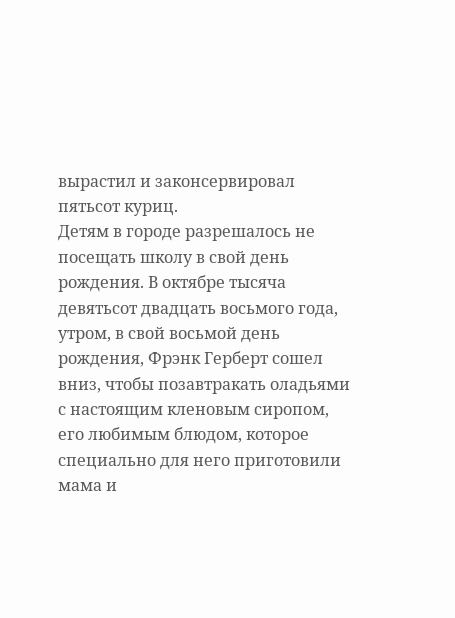вырастил и законсервировал пятьсот куриц.
Детям в городе разрешалось не посещать школу в свой день рождения. В октябре тысяча девятьсот двадцать восьмого года, утром, в свой восьмой день рождения, Фрэнк Герберт сошел вниз, чтобы позавтракать оладьями с настоящим кленовым сиропом, его любимым блюдом, которое специально для него приготовили мама и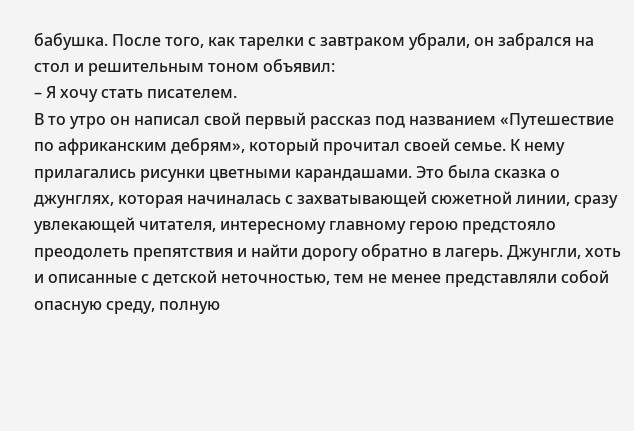бабушка. После того, как тарелки с завтраком убрали, он забрался на стол и решительным тоном объявил:
– Я хочу стать писателем.
В то утро он написал свой первый рассказ под названием «Путешествие по африканским дебрям», который прочитал своей семье. К нему прилагались рисунки цветными карандашами. Это была сказка о джунглях, которая начиналась с захватывающей сюжетной линии, сразу увлекающей читателя, интересному главному герою предстояло преодолеть препятствия и найти дорогу обратно в лагерь. Джунгли, хоть и описанные с детской неточностью, тем не менее представляли собой опасную среду, полную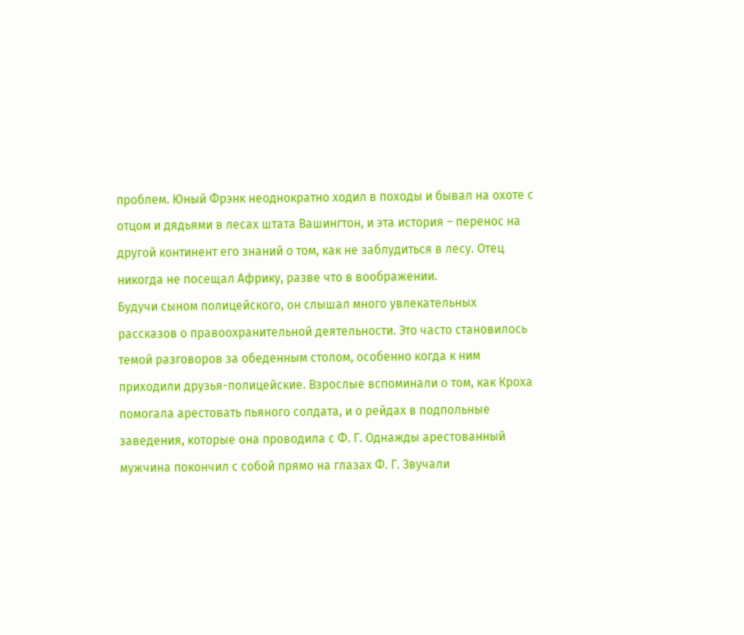проблем. Юный Фрэнк неоднократно ходил в походы и бывал на охоте с отцом и дядьями в лесах штата Вашингтон, и эта история – перенос на другой континент его знаний о том, как не заблудиться в лесу. Отец никогда не посещал Африку, разве что в воображении.
Будучи сыном полицейского, он слышал много увлекательных рассказов о правоохранительной деятельности. Это часто становилось темой разговоров за обеденным столом, особенно когда к ним приходили друзья-полицейские. Взрослые вспоминали о том, как Кроха помогала арестовать пьяного солдата, и о рейдах в подпольные заведения, которые она проводила с Ф. Г. Однажды арестованный мужчина покончил с собой прямо на глазах Ф. Г. Звучали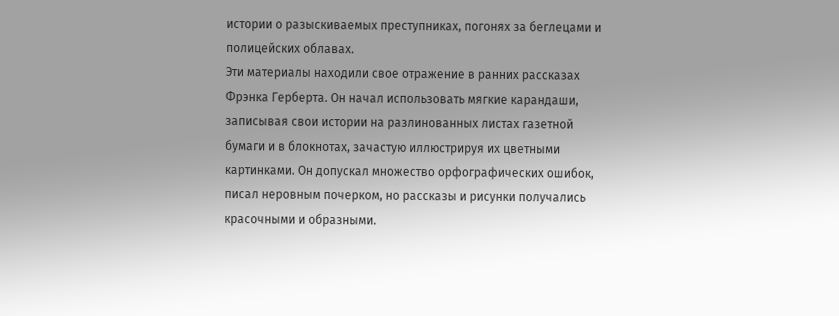истории о разыскиваемых преступниках, погонях за беглецами и полицейских облавах.
Эти материалы находили свое отражение в ранних рассказах Фрэнка Герберта. Он начал использовать мягкие карандаши, записывая свои истории на разлинованных листах газетной бумаги и в блокнотах, зачастую иллюстрируя их цветными картинками. Он допускал множество орфографических ошибок, писал неровным почерком, но рассказы и рисунки получались красочными и образными.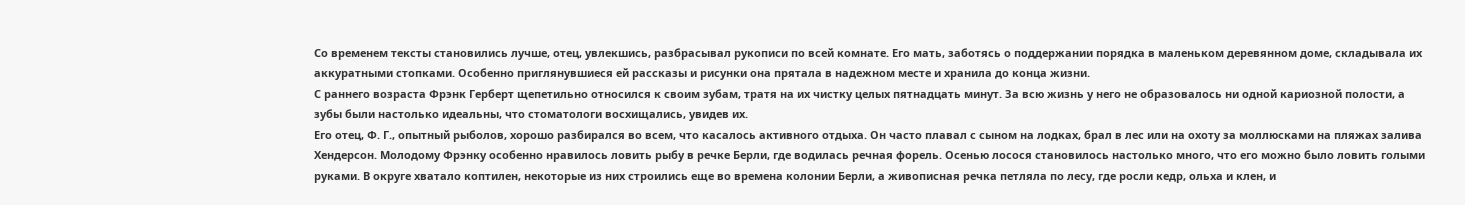Со временем тексты становились лучше, отец, увлекшись, разбрасывал рукописи по всей комнате. Его мать, заботясь о поддержании порядка в маленьком деревянном доме, складывала их аккуратными стопками. Особенно приглянувшиеся ей рассказы и рисунки она прятала в надежном месте и хранила до конца жизни.
С раннего возраста Фрэнк Герберт щепетильно относился к своим зубам, тратя на их чистку целых пятнадцать минут. За всю жизнь у него не образовалось ни одной кариозной полости, а зубы были настолько идеальны, что стоматологи восхищались, увидев их.
Его отец, Ф. Г., опытный рыболов, хорошо разбирался во всем, что касалось активного отдыха. Он часто плавал с сыном на лодках, брал в лес или на охоту за моллюсками на пляжах залива Хендерсон. Молодому Фрэнку особенно нравилось ловить рыбу в речке Берли, где водилась речная форель. Осенью лосося становилось настолько много, что его можно было ловить голыми руками. В округе хватало коптилен, некоторые из них строились еще во времена колонии Берли, а живописная речка петляла по лесу, где росли кедр, ольха и клен, и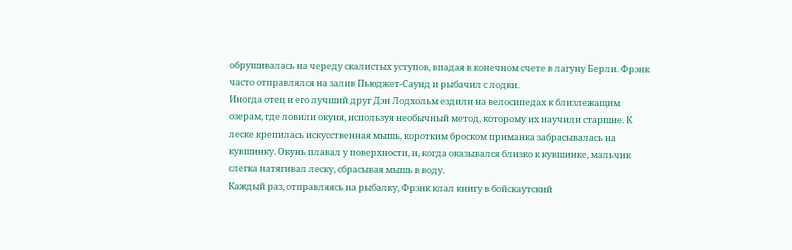обрушивалась на череду скалистых уступов, впадая в конечном счете в лагуну Берли. Фрэнк часто отправлялся на залив Пьюджет-Саунд и рыбачил с лодки.
Иногда отец и его лучший друг Дэн Лодхольм ездили на велосипедах к близлежащим озерам, где ловили окуня, используя необычный метод, которому их научили старшие. К леске крепилась искусственная мышь, коротким броском приманка забрасывалась на кувшинку. Окунь плавал у поверхности, и, когда оказывался близко к кувшинке, мальчик слегка натягивал леску, сбрасывая мышь в воду.
Каждый раз, отправляясь на рыбалку, Фрэнк клал книгу в бойскаутский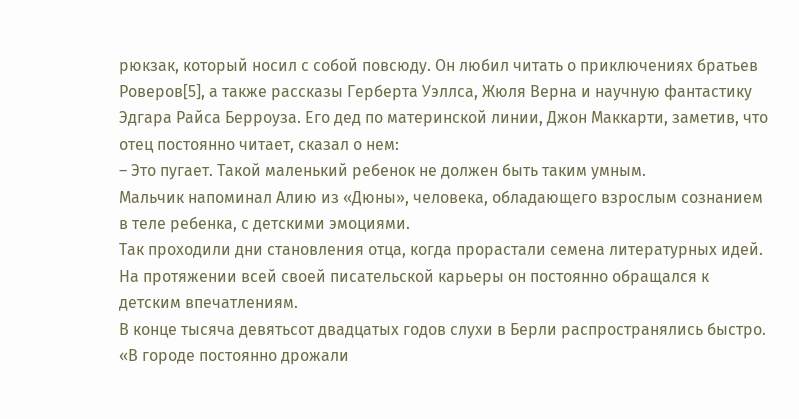рюкзак, который носил с собой повсюду. Он любил читать о приключениях братьев Роверов[5], а также рассказы Герберта Уэллса, Жюля Верна и научную фантастику Эдгара Райса Берроуза. Его дед по материнской линии, Джон Маккарти, заметив, что отец постоянно читает, сказал о нем:
– Это пугает. Такой маленький ребенок не должен быть таким умным.
Мальчик напоминал Алию из «Дюны», человека, обладающего взрослым сознанием в теле ребенка, с детскими эмоциями.
Так проходили дни становления отца, когда прорастали семена литературных идей. На протяжении всей своей писательской карьеры он постоянно обращался к детским впечатлениям.
В конце тысяча девятьсот двадцатых годов слухи в Берли распространялись быстро. «В городе постоянно дрожали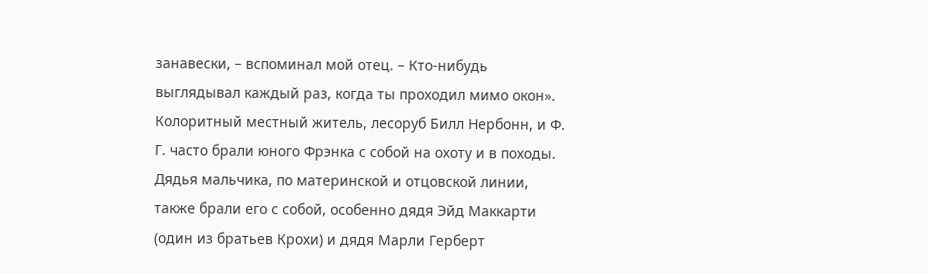занавески, – вспоминал мой отец. – Кто-нибудь выглядывал каждый раз, когда ты проходил мимо окон». Колоритный местный житель, лесоруб Билл Нербонн, и Ф. Г. часто брали юного Фрэнка с собой на охоту и в походы. Дядья мальчика, по материнской и отцовской линии, также брали его с собой, особенно дядя Эйд Маккарти (один из братьев Крохи) и дядя Марли Герберт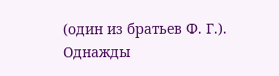(один из братьев Ф. Г.).
Однажды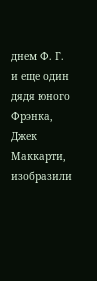днем Ф. Г. и еще один дядя юного Фрэнка, Джек Маккарти, изобразили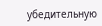убедительную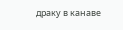драку в канаве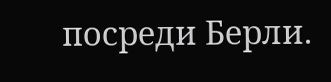посреди Берли.